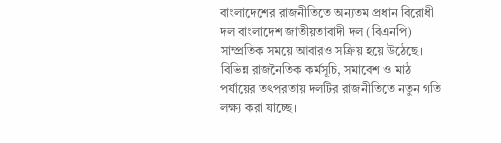বাংলাদেশের রাজনীতিতে অন্যতম প্রধান বিরোধী দল বাংলাদেশ জাতীয়তাবাদী দল (বিএনপি) সাম্প্রতিক সময়ে আবারও সক্রিয় হয়ে উঠেছে। বিভিন্ন রাজনৈতিক কর্মসূচি, সমাবেশ ও মাঠ পর্যায়ের তৎপরতায় দলটির রাজনীতিতে নতুন গতি লক্ষ্য করা যাচ্ছে।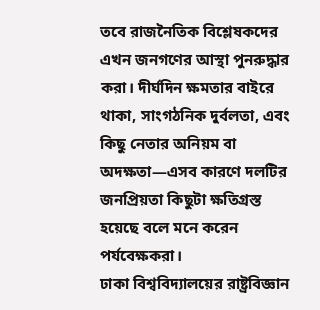তবে রাজনৈতিক বিশ্লেষকদের এখন জনগণের আস্থা পুনরুদ্ধার করা। দীর্ঘদিন ক্ষমতার বাইরে থাকা, সাংগঠনিক দুর্বলতা, এবং কিছু নেতার অনিয়ম বা অদক্ষতা—এসব কারণে দলটির জনপ্রিয়তা কিছুটা ক্ষতিগ্রস্ত হয়েছে বলে মনে করেন পর্যবেক্ষকরা।
ঢাকা বিশ্ববিদ্যালয়ের রাষ্ট্রবিজ্ঞান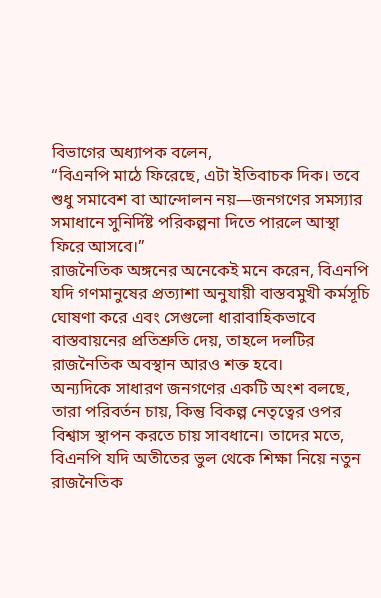বিভাগের অধ্যাপক বলেন,
“বিএনপি মাঠে ফিরেছে, এটা ইতিবাচক দিক। তবে শুধু সমাবেশ বা আন্দোলন নয়—জনগণের সমস্যার সমাধানে সুনির্দিষ্ট পরিকল্পনা দিতে পারলে আস্থা ফিরে আসবে।”
রাজনৈতিক অঙ্গনের অনেকেই মনে করেন, বিএনপি যদি গণমানুষের প্রত্যাশা অনুযায়ী বাস্তবমুখী কর্মসূচি ঘোষণা করে এবং সেগুলো ধারাবাহিকভাবে বাস্তবায়নের প্রতিশ্রুতি দেয়, তাহলে দলটির রাজনৈতিক অবস্থান আরও শক্ত হবে।
অন্যদিকে সাধারণ জনগণের একটি অংশ বলছে, তারা পরিবর্তন চায়, কিন্তু বিকল্প নেতৃত্বের ওপর বিশ্বাস স্থাপন করতে চায় সাবধানে। তাদের মতে, বিএনপি যদি অতীতের ভুল থেকে শিক্ষা নিয়ে নতুন রাজনৈতিক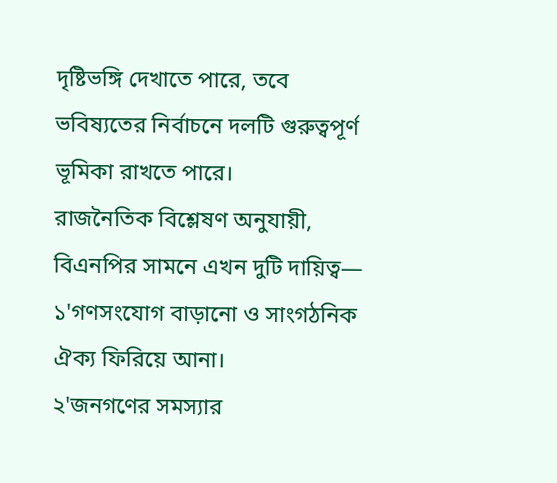দৃষ্টিভঙ্গি দেখাতে পারে, তবে ভবিষ্যতের নির্বাচনে দলটি গুরুত্বপূর্ণ ভূমিকা রাখতে পারে।
রাজনৈতিক বিশ্লেষণ অনুযায়ী, বিএনপির সামনে এখন দুটি দায়িত্ব—
১'গণসংযোগ বাড়ানো ও সাংগঠনিক ঐক্য ফিরিয়ে আনা।
২'জনগণের সমস্যার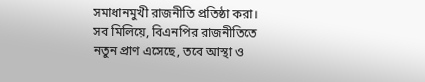সমাধানমুখী রাজনীতি প্রতিষ্ঠা করা।
সব মিলিয়ে, বিএনপির রাজনীতিতে নতুন প্রাণ এসেছে, তবে আস্থা ও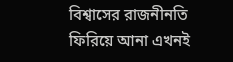বিশ্বাসের রাজনীনতি ফিরিয়ে আনা এখনই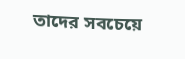তাদের সবচেয়ে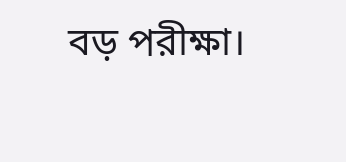বড় পরীক্ষা।